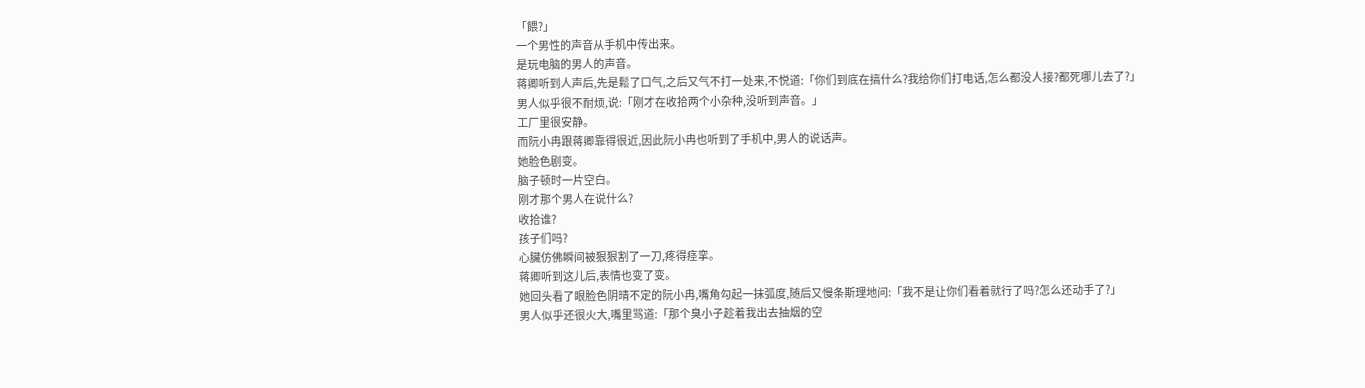「餵?」
一个男性的声音从手机中传出来。
是玩电脑的男人的声音。
蒋卿听到人声后,先是鬆了口气,之后又气不打一处来,不悦道:「你们到底在搞什么?我给你们打电话,怎么都没人接?都死哪儿去了?」
男人似乎很不耐烦,说:「刚才在收拾两个小杂种,没听到声音。」
工厂里很安静。
而阮小冉跟蒋卿靠得很近,因此阮小冉也听到了手机中,男人的说话声。
她脸色剧变。
脑子顿时一片空白。
刚才那个男人在说什么?
收拾谁?
孩子们吗?
心臟仿佛瞬间被狠狠割了一刀,疼得痉挛。
蒋卿听到这儿后,表情也变了变。
她回头看了眼脸色阴晴不定的阮小冉,嘴角勾起一抹弧度,随后又慢条斯理地问:「我不是让你们看着就行了吗?怎么还动手了?」
男人似乎还很火大,嘴里骂道:「那个臭小子趁着我出去抽烟的空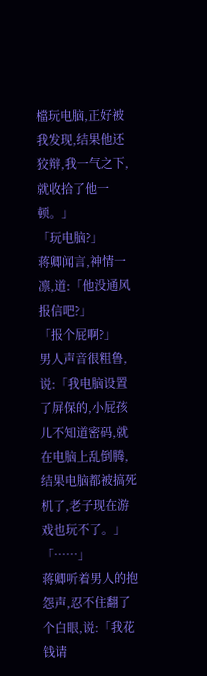檔玩电脑,正好被我发现,结果他还狡辩,我一气之下,就收拾了他一顿。」
「玩电脑?」
蒋卿闻言,神情一凛,道:「他没通风报信吧?」
「报个屁啊?」
男人声音很粗鲁,说:「我电脑设置了屏保的,小屁孩儿不知道密码,就在电脑上乱倒腾,结果电脑都被搞死机了,老子现在游戏也玩不了。」
「……」
蒋卿听着男人的抱怨声,忍不住翻了个白眼,说:「我花钱请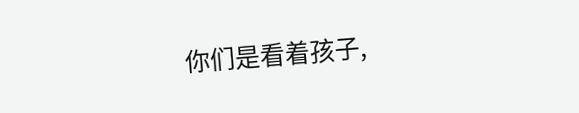你们是看着孩子,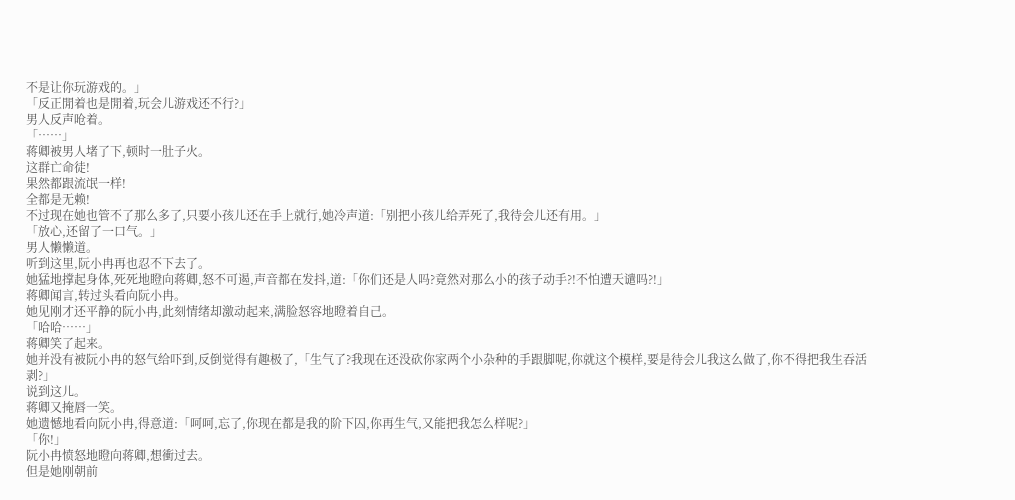不是让你玩游戏的。」
「反正閒着也是閒着,玩会儿游戏还不行?」
男人反声呛着。
「……」
蒋卿被男人堵了下,顿时一肚子火。
这群亡命徒!
果然都跟流氓一样!
全都是无赖!
不过现在她也管不了那么多了,只要小孩儿还在手上就行,她冷声道:「别把小孩儿给弄死了,我待会儿还有用。」
「放心,还留了一口气。」
男人懒懒道。
听到这里,阮小冉再也忍不下去了。
她猛地撑起身体,死死地瞪向蒋卿,怒不可遏,声音都在发抖,道:「你们还是人吗?竟然对那么小的孩子动手?!不怕遭天谴吗?!」
蒋卿闻言,转过头看向阮小冉。
她见刚才还平静的阮小冉,此刻情绪却激动起来,满脸怒容地瞪着自己。
「哈哈……」
蒋卿笑了起来。
她并没有被阮小冉的怒气给吓到,反倒觉得有趣极了,「生气了?我现在还没砍你家两个小杂种的手跟脚呢,你就这个模样,要是待会儿我这么做了,你不得把我生吞活剥?」
说到这儿。
蒋卿又掩唇一笑。
她遗憾地看向阮小冉,得意道:「呵呵,忘了,你现在都是我的阶下囚,你再生气,又能把我怎么样呢?」
「你!」
阮小冉愤怒地瞪向蒋卿,想衝过去。
但是她刚朝前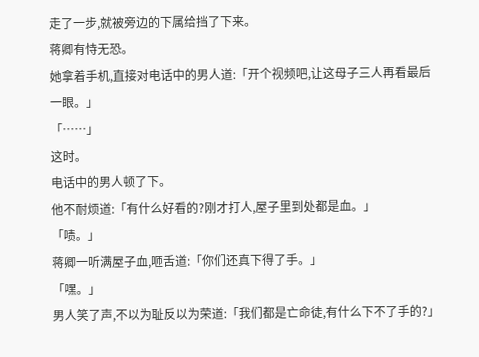走了一步,就被旁边的下属给挡了下来。
蒋卿有恃无恐。
她拿着手机,直接对电话中的男人道:「开个视频吧,让这母子三人再看最后一眼。」
「……」
这时。
电话中的男人顿了下。
他不耐烦道:「有什么好看的?刚才打人,屋子里到处都是血。」
「啧。」
蒋卿一听满屋子血,咂舌道:「你们还真下得了手。」
「嘿。」
男人笑了声,不以为耻反以为荣道:「我们都是亡命徒,有什么下不了手的?」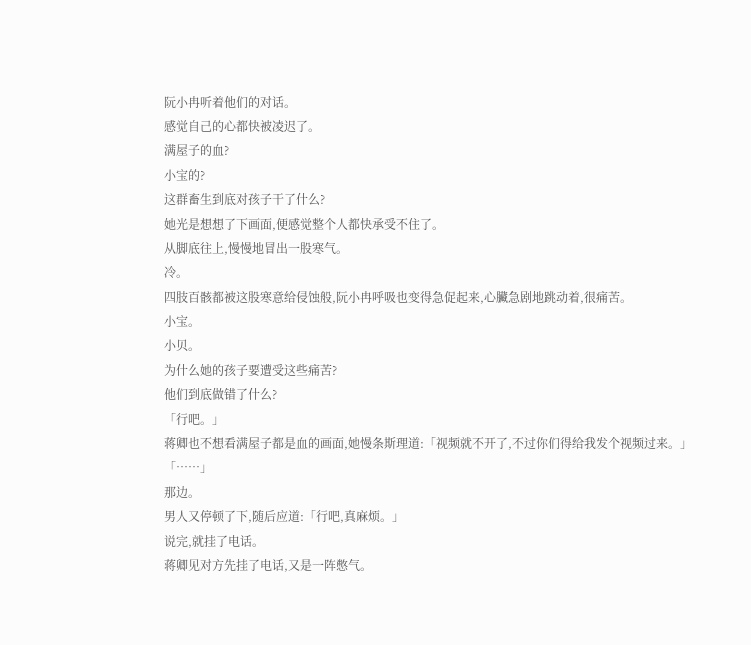阮小冉听着他们的对话。
感觉自己的心都快被凌迟了。
满屋子的血?
小宝的?
这群畜生到底对孩子干了什么?
她光是想想了下画面,便感觉整个人都快承受不住了。
从脚底往上,慢慢地冒出一股寒气。
冷。
四肢百骸都被这股寒意给侵蚀般,阮小冉呼吸也变得急促起来,心臟急剧地跳动着,很痛苦。
小宝。
小贝。
为什么她的孩子要遭受这些痛苦?
他们到底做错了什么?
「行吧。」
蒋卿也不想看满屋子都是血的画面,她慢条斯理道:「视频就不开了,不过你们得给我发个视频过来。」
「……」
那边。
男人又停顿了下,随后应道:「行吧,真麻烦。」
说完,就挂了电话。
蒋卿见对方先挂了电话,又是一阵憋气。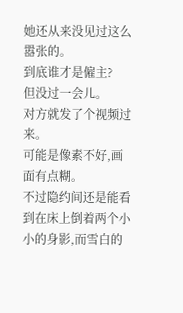她还从来没见过这么嚣张的。
到底谁才是僱主?
但没过一会儿。
对方就发了个视频过来。
可能是像素不好,画面有点糊。
不过隐约间还是能看到在床上倒着两个小小的身影,而雪白的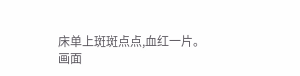床单上斑斑点点,血红一片。
画面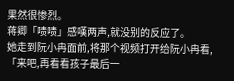果然很惨烈。
蒋卿「啧啧」感嘆两声,就没别的反应了。
她走到阮小冉面前,将那个视频打开给阮小冉看,「来吧,再看看孩子最后一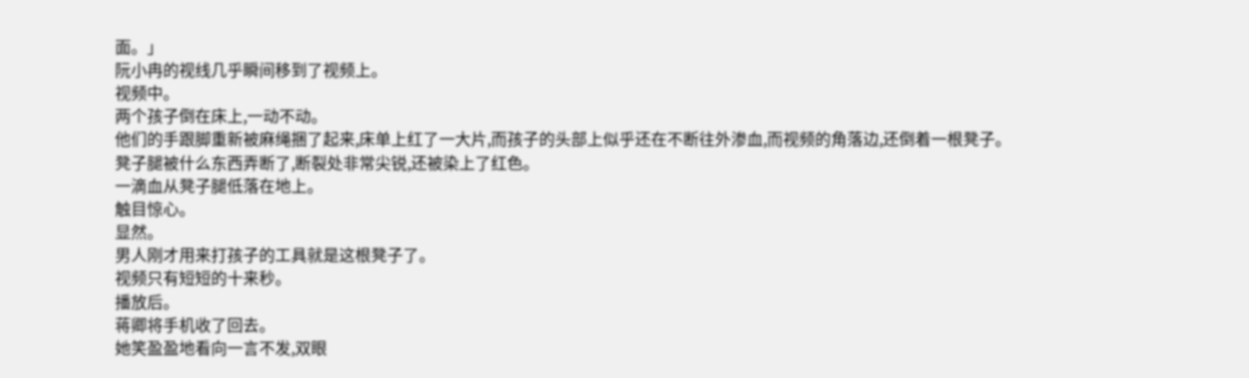面。」
阮小冉的视线几乎瞬间移到了视频上。
视频中。
两个孩子倒在床上,一动不动。
他们的手跟脚重新被麻绳捆了起来,床单上红了一大片,而孩子的头部上似乎还在不断往外渗血,而视频的角落边,还倒着一根凳子。
凳子腿被什么东西弄断了,断裂处非常尖锐,还被染上了红色。
一滴血从凳子腿低落在地上。
触目惊心。
显然。
男人刚才用来打孩子的工具就是这根凳子了。
视频只有短短的十来秒。
播放后。
蒋卿将手机收了回去。
她笑盈盈地看向一言不发,双眼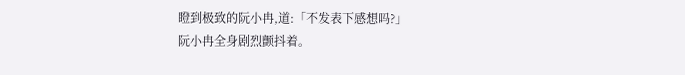瞪到极致的阮小冉,道:「不发表下感想吗?」
阮小冉全身剧烈颤抖着。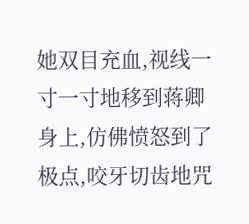她双目充血,视线一寸一寸地移到蒋卿身上,仿佛愤怒到了极点,咬牙切齿地咒